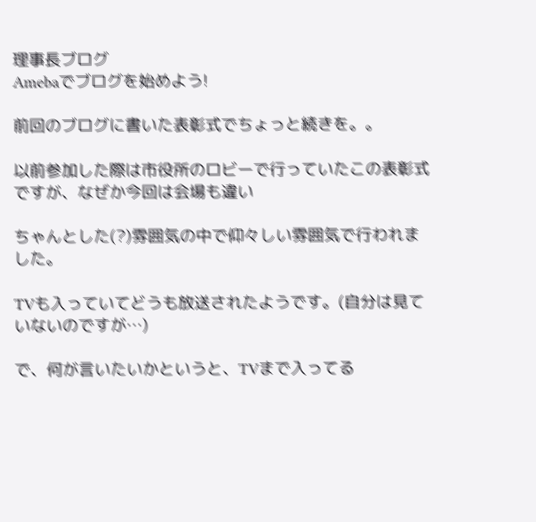理事長ブログ
Amebaでブログを始めよう!

前回のブログに書いた表彰式でちょっと続きを。。

以前参加した際は市役所のロビーで行っていたこの表彰式ですが、なぜか今回は会場も違い

ちゃんとした(?)雰囲気の中で仰々しい雰囲気で行われました。

TVも入っていてどうも放送されたようです。(自分は見ていないのですが…)

で、何が言いたいかというと、TVまで入ってる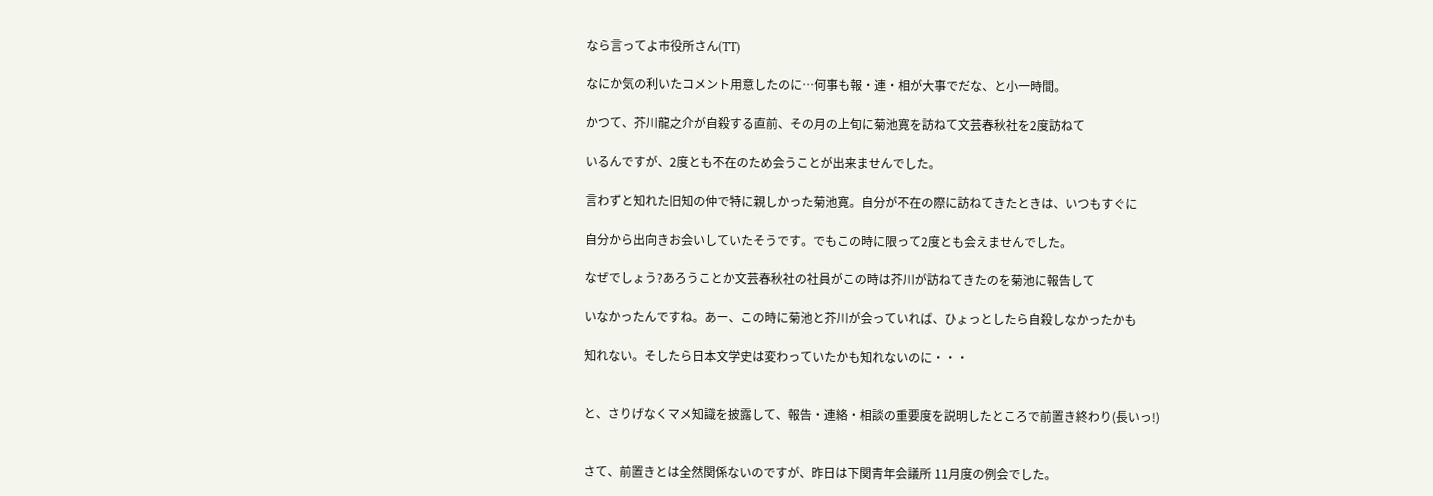なら言ってよ市役所さん(TT)

なにか気の利いたコメント用意したのに…何事も報・連・相が大事でだな、と小一時間。

かつて、芥川龍之介が自殺する直前、その月の上旬に菊池寛を訪ねて文芸春秋社を2度訪ねて

いるんですが、2度とも不在のため会うことが出来ませんでした。

言わずと知れた旧知の仲で特に親しかった菊池寛。自分が不在の際に訪ねてきたときは、いつもすぐに

自分から出向きお会いしていたそうです。でもこの時に限って2度とも会えませんでした。

なぜでしょう?あろうことか文芸春秋社の社員がこの時は芥川が訪ねてきたのを菊池に報告して

いなかったんですね。あー、この時に菊池と芥川が会っていれば、ひょっとしたら自殺しなかったかも

知れない。そしたら日本文学史は変わっていたかも知れないのに・・・


と、さりげなくマメ知識を披露して、報告・連絡・相談の重要度を説明したところで前置き終わり(長いっ!)


さて、前置きとは全然関係ないのですが、昨日は下関青年会議所 11月度の例会でした。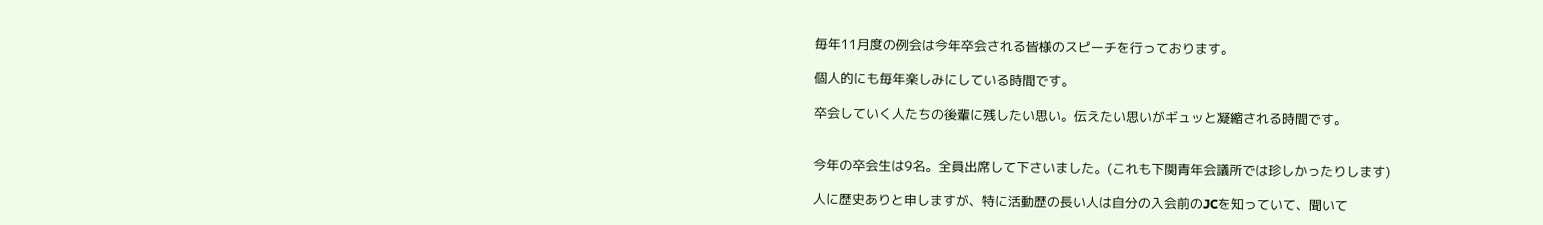毎年11月度の例会は今年卒会される皆様のスピーチを行っております。

個人的にも毎年楽しみにしている時間です。

卒会していく人たちの後輩に残したい思い。伝えたい思いがギュッと凝縮される時間です。


今年の卒会生は9名。全員出席して下さいました。(これも下関青年会議所では珍しかったりします)

人に歴史ありと申しますが、特に活動歴の長い人は自分の入会前のJCを知っていて、聞いて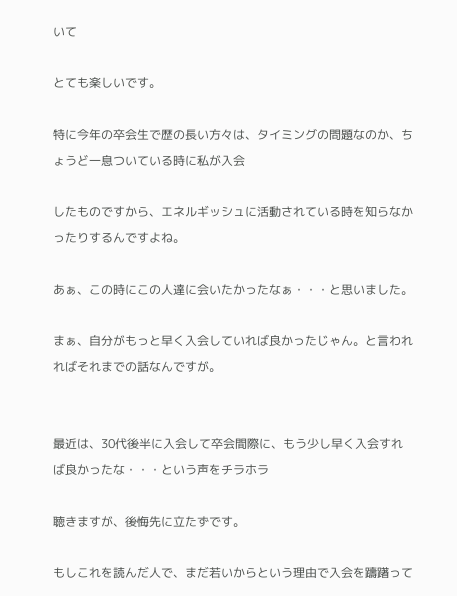いて

とても楽しいです。

特に今年の卒会生で歴の長い方々は、タイミングの問題なのか、ちょうど一息ついている時に私が入会

したものですから、エネルギッシュに活動されている時を知らなかったりするんですよね。

あぁ、この時にこの人達に会いたかったなぁ・・・と思いました。

まぁ、自分がもっと早く入会していれば良かったじゃん。と言われればそれまでの話なんですが。


最近は、30代後半に入会して卒会間際に、もう少し早く入会すれば良かったな・・・という声をチラホラ

聴きますが、後悔先に立たずです。

もしこれを読んだ人で、まだ若いからという理由で入会を躊躇って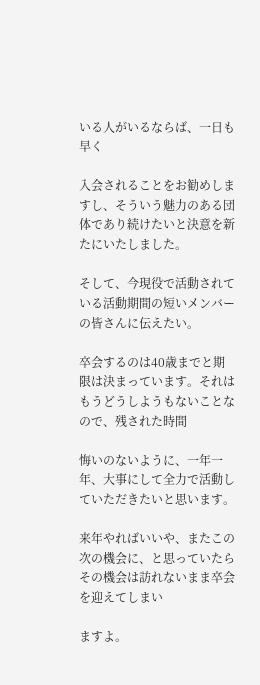いる人がいるならば、一日も早く

入会されることをお勧めしますし、そういう魅力のある団体であり続けたいと決意を新たにいたしました。

そして、今現役で活動されている活動期間の短いメンバーの皆さんに伝えたい。

卒会するのは40歳までと期限は決まっています。それはもうどうしようもないことなので、残された時間

悔いのないように、一年一年、大事にして全力で活動していただきたいと思います。

来年やればいいや、またこの次の機会に、と思っていたらその機会は訪れないまま卒会を迎えてしまい

ますよ。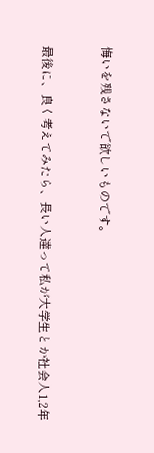悔いを残さないで欲しいものです。


最後に、良く考えてみたら、長い人達って私が大学生とか社会人1,2年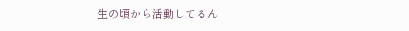生の頃から活動してるん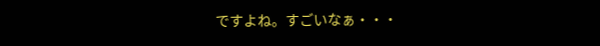ですよね。すごいなぁ・・・